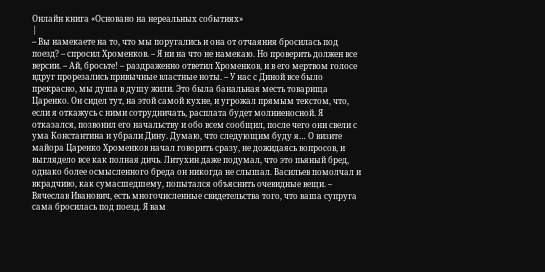Онлайн книга «Основано на нереальных событиях»
|
– Вы намекаете на то, что мы поругались и она от отчаяния бросилась под поезд? – спросил Хроменков. – Я ни на что не намекаю. Но проверить должен все версии. – Ай, бросьте! – раздраженно ответил Хроменков, и в его мертвом голосе вдруг прорезались привычные властные ноты. – У нас с Диной все было прекрасно, мы душа в душу жили. Это была банальная месть товарища Царенко. Он сидел тут, на этой самой кухне, и угрожал прямым текстом, что, если я откажусь с ними сотрудничать, расплата будет молниеносной. Я отказался, позвонил его начальству и обо всем сообщил, после чего они свели с ума Константина и убрали Дину. Думаю, что следующим буду я… О визите майора Царенко Хроменков начал говорить сразу, не дожидаясь вопросов, и выглядело все как полная дичь. Литухин даже подумал, что это пьяный бред, однако более осмысленного бреда он никогда не слышал. Васильев помолчал и вкрадчиво, как сумасшедшему, попытался объяснить очевидные вещи. – Вячеслав Иванович, есть многочисленные свидетельства того, что ваша супруга сама бросилась под поезд. Я вам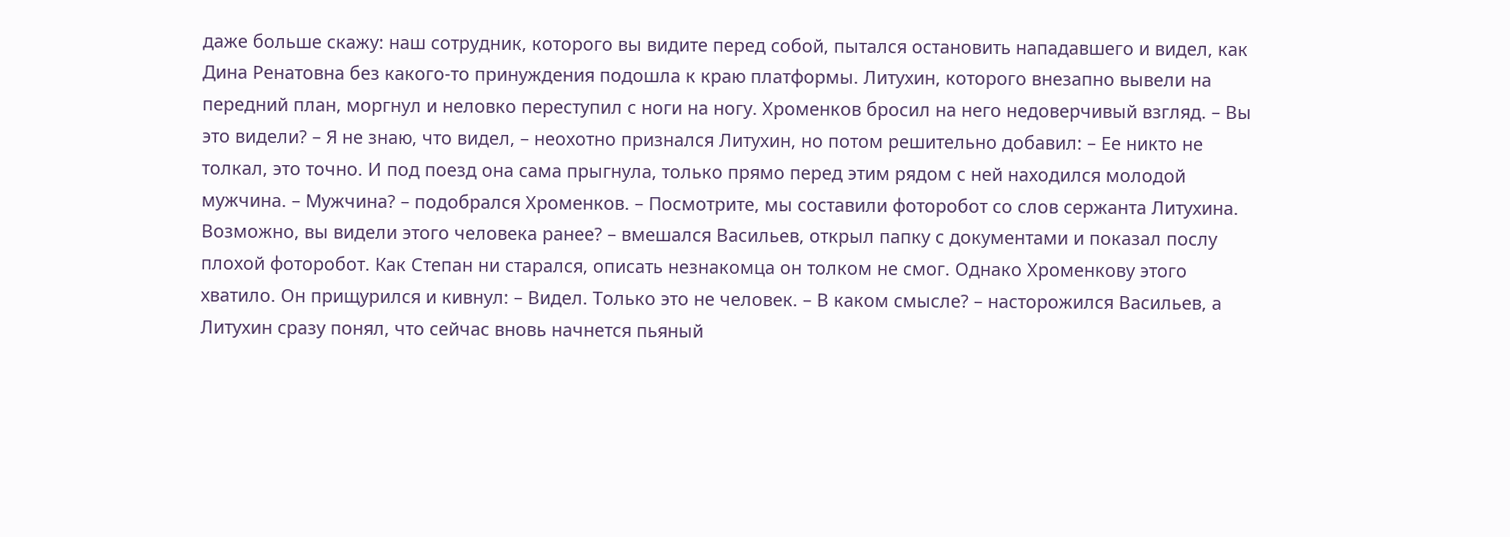даже больше скажу: наш сотрудник, которого вы видите перед собой, пытался остановить нападавшего и видел, как Дина Ренатовна без какого-то принуждения подошла к краю платформы. Литухин, которого внезапно вывели на передний план, моргнул и неловко переступил с ноги на ногу. Хроменков бросил на него недоверчивый взгляд. – Вы это видели? – Я не знаю, что видел, – неохотно признался Литухин, но потом решительно добавил: – Ее никто не толкал, это точно. И под поезд она сама прыгнула, только прямо перед этим рядом с ней находился молодой мужчина. – Мужчина? – подобрался Хроменков. – Посмотрите, мы составили фоторобот со слов сержанта Литухина. Возможно, вы видели этого человека ранее? – вмешался Васильев, открыл папку с документами и показал послу плохой фоторобот. Как Степан ни старался, описать незнакомца он толком не смог. Однако Хроменкову этого хватило. Он прищурился и кивнул: – Видел. Только это не человек. – В каком смысле? – насторожился Васильев, а Литухин сразу понял, что сейчас вновь начнется пьяный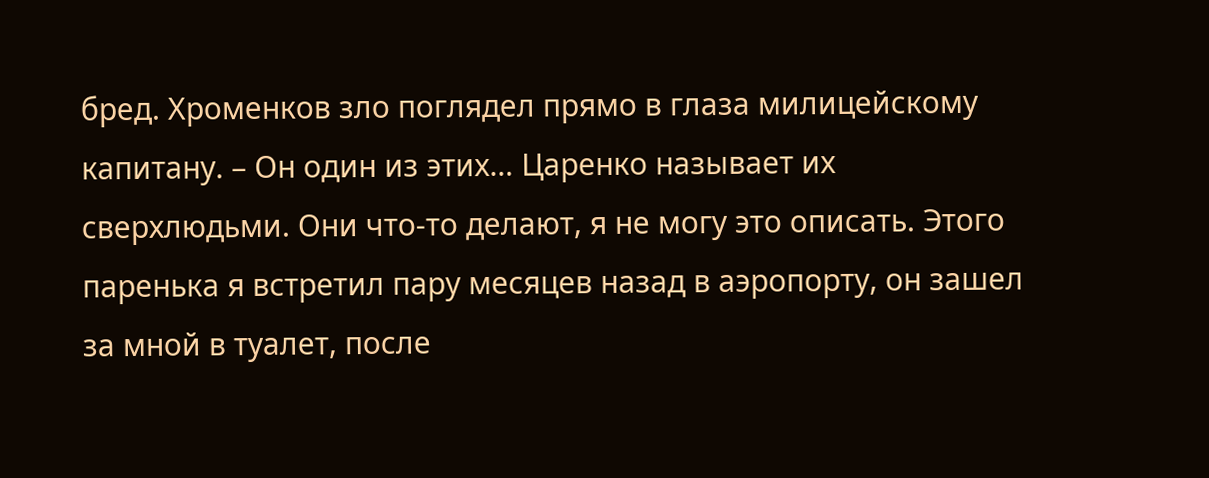бред. Хроменков зло поглядел прямо в глаза милицейскому капитану. – Он один из этих… Царенко называет их сверхлюдьми. Они что-то делают, я не могу это описать. Этого паренька я встретил пару месяцев назад в аэропорту, он зашел за мной в туалет, после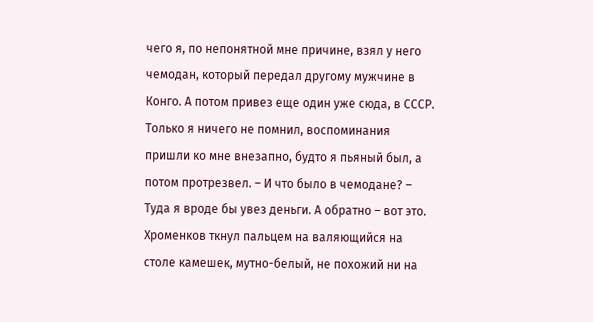чего я, по непонятной мне причине, взял у него чемодан, который передал другому мужчине в Конго. А потом привез еще один уже сюда, в СССР. Только я ничего не помнил, воспоминания пришли ко мне внезапно, будто я пьяный был, а потом протрезвел. – И что было в чемодане? – Туда я вроде бы увез деньги. А обратно – вот это. Хроменков ткнул пальцем на валяющийся на столе камешек, мутно-белый, не похожий ни на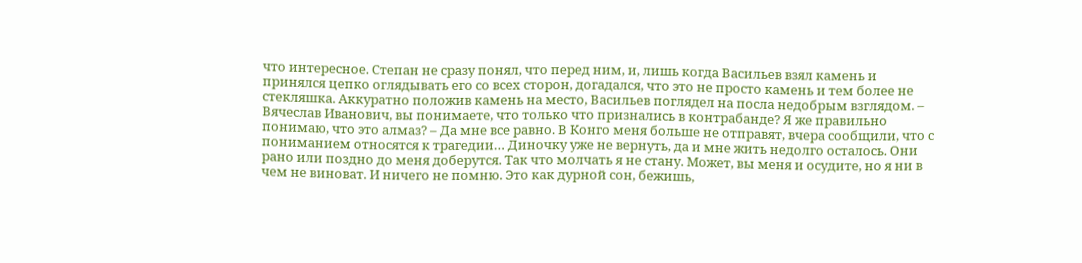что интересное. Степан не сразу понял, что перед ним, и, лишь когда Васильев взял камень и принялся цепко оглядывать его со всех сторон, догадался, что это не просто камень и тем более не стекляшка. Аккуратно положив камень на место, Васильев поглядел на посла недобрым взглядом. – Вячеслав Иванович, вы понимаете, что только что признались в контрабанде? Я же правильно понимаю, что это алмаз? – Да мне все равно. В Конго меня больше не отправят, вчера сообщили, что с пониманием относятся к трагедии… Диночку уже не вернуть, да и мне жить недолго осталось. Они рано или поздно до меня доберутся. Так что молчать я не стану. Может, вы меня и осудите, но я ни в чем не виноват. И ничего не помню. Это как дурной сон, бежишь,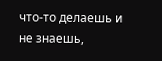что-то делаешь и не знаешь,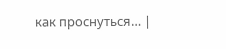как проснуться… |